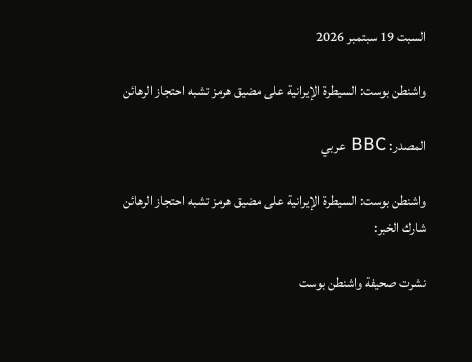السبت 19 سبتمبر 2026

واشنطن بوست: السيطرة الإيرانية على مضيق هرمز تشبه احتجاز الرهائن

المصدر: BBC عربي

واشنطن بوست: السيطرة الإيرانية على مضيق هرمز تشبه احتجاز الرهائن
شارك الخبر:

نشرت صحيفة واشنطن بوست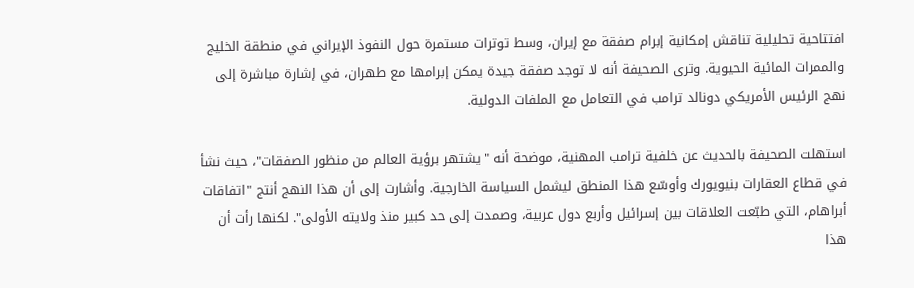افتتاحية تحليلية تناقش إمكانية إبرام صفقة مع إيران، وسط توترات مستمرة حول النفوذ الإيراني في منطقة الخليج والممرات المائية الحيوية. وترى الصحيفة أنه لا توجد صفقة جيدة يمكن إبرامها مع طهران، في إشارة مباشرة إلى نهج الرئيس الأمريكي دونالد ترامب في التعامل مع الملفات الدولية.

استهلت الصحيفة بالحديث عن خلفية ترامب المهنية، موضحة أنه "يشتهر برؤية العالم من منظور الصفقات"، حيث نشأ في قطاع العقارات بنيويورك وأوسّع هذا المنطق ليشمل السياسة الخارجية. وأشارت إلى أن هذا النهج أنتج "اتفاقات أبراهام، التي طبّعت العلاقات بين إسرائيل وأربع دول عربية، وصمدت إلى حد كبير منذ ولايته الأولى". لكنها رأت أن هذا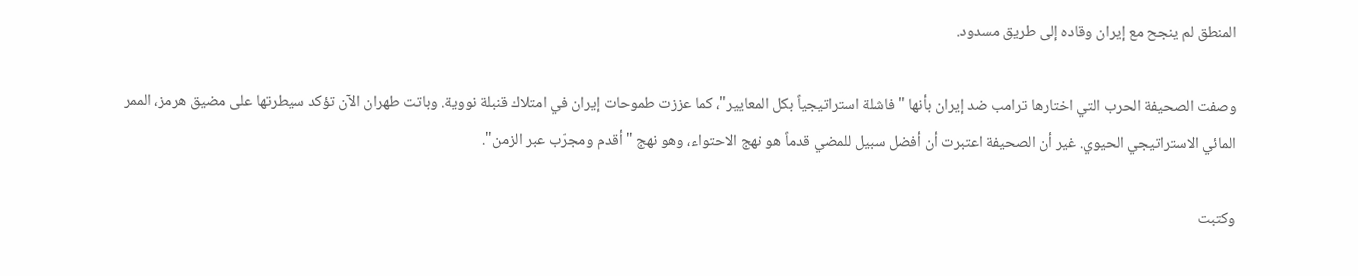المنطق لم ينجح مع إيران وقاده إلى طريق مسدود.

وصفت الصحيفة الحرب التي اختارها ترامب ضد إيران بأنها "فاشلة استراتيجياً بكل المعايير"، كما عززت طموحات إيران في امتلاك قنبلة نووية. وباتت طهران الآن تؤكد سيطرتها على مضيق هرمز، الممر المائي الاستراتيجي الحيوي. غير أن الصحيفة اعتبرت أن أفضل سبيل للمضي قدماً هو نهج الاحتواء، وهو نهج "أقدم ومجرّب عبر الزمن".

وكتبت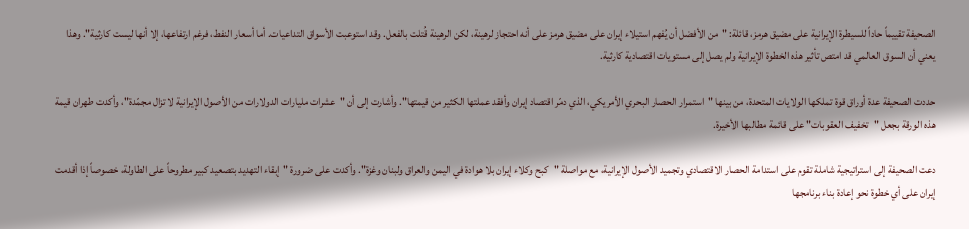الصحيفة تقييماً حاداً للسيطرة الإيرانية على مضيق هرمز، قائلة: "من الأفضل أن يُفهم استيلاء إيران على مضيق هرمز على أنه احتجاز لرهينة، لكن الرهينة قُتلت بالفعل. وقد استوعبت الأسواق التداعيات. أما أسعار النفط، فرغم ارتفاعها، إلا أنها ليست كارثية". وهذا يعني أن السوق العالمي قد امتص تأثير هذه الخطوة الإيرانية ولم يصل إلى مستويات اقتصادية كارثية.

حددت الصحيفة عدة أوراق قوة تملكها الولايات المتحدة، من بينها "استمرار الحصار البحري الأمريكي، الذي دمّر اقتصاد إيران وأفقد عملتها الكثير من قيمتها". وأشارت إلى أن "عشرات مليارات الدولارات من الأصول الإيرانية لا تزال مجمّدة"، وأكدت طهران قيمة هذه الورقة بجعل "تخفيف العقوبات" على قائمة مطالبها الأخيرة.

دعت الصحيفة إلى استراتيجية شاملة تقوم على استدامة الحصار الاقتصادي وتجميد الأصول الإيرانية، مع مواصلة "كبح وكلاء إيران بلا هوادة في اليمن والعراق ولبنان وغزة". وأكدت على ضرورة "إبقاء التهديد بتصعيد كبير مطروحاً على الطاولة، خصوصاً إذا أقدمت إيران على أي خطوة نحو إعادة بناء برنامجها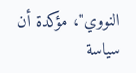النووي"، مؤكدة أن سياسة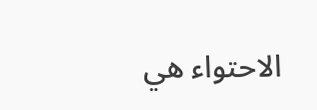الاحتواء هي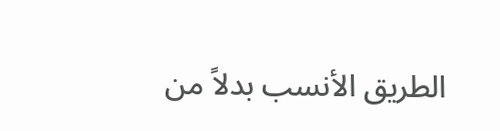الطريق الأنسب بدلاً من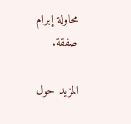محاولة إبرام صفقة.

المزيد حول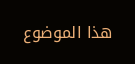هذا الموضوع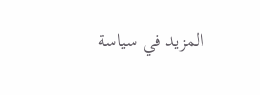المزيد في سياسة